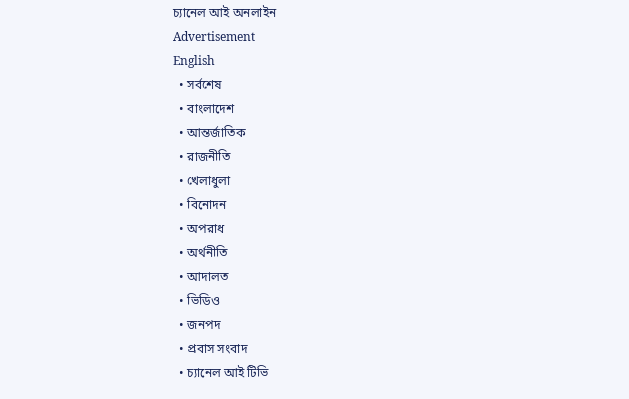চ্যানেল আই অনলাইন
Advertisement
English
  • সর্বশেষ
  • বাংলাদেশ
  • আন্তর্জাতিক
  • রাজনীতি
  • খেলাধুলা
  • বিনোদন
  • অপরাধ
  • অর্থনীতি
  • আদালত
  • ভিডিও
  • জনপদ
  • প্রবাস সংবাদ
  • চ্যানেল আই টিভি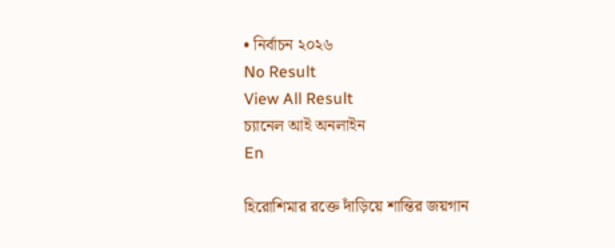• নির্বাচন ২০২৬
No Result
View All Result
চ্যানেল আই অনলাইন
En

হিরোশিমার রক্তে দাঁড়িয়ে শান্তির জয়গান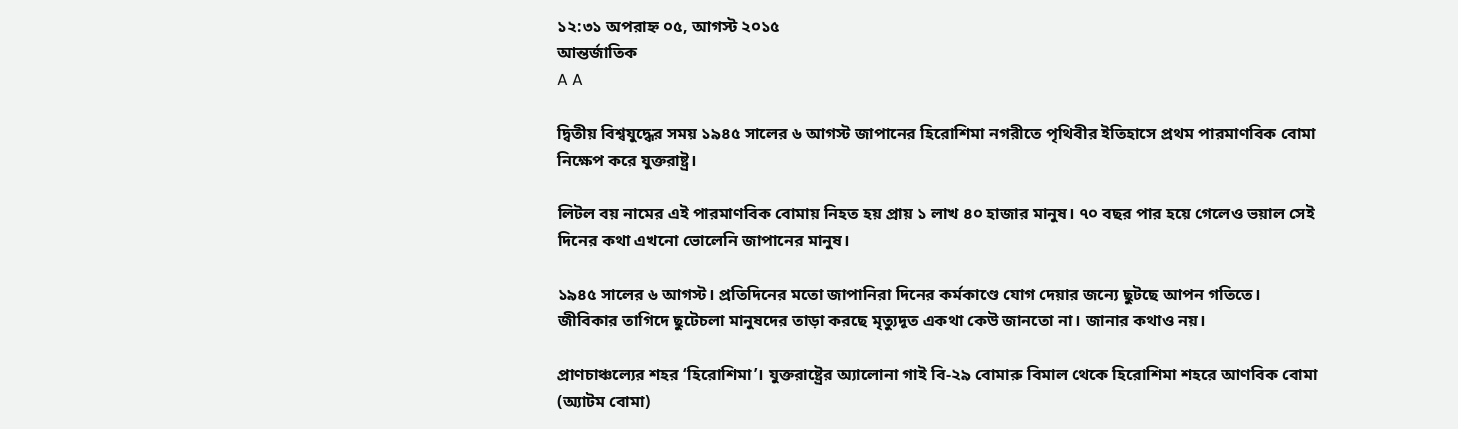১২:৩১ অপরাহ্ন ০৫, আগস্ট ২০১৫
আন্তর্জাতিক
A A

দ্বিতীয় বিশ্বযুদ্ধের সময় ১৯৪৫ সালের ৬ আগস্ট জাপানের হিরোশিমা নগরীতে পৃথিবীর ইতিহাসে প্রথম পারমাণবিক বোমা নিক্ষেপ করে যুক্তরাষ্ট্র।

লিটল বয় নামের এই পারমাণবিক বোমায় নিহত হয় প্রায় ১ লাখ ৪০ হাজার মানুষ। ৭০ বছর পার হয়ে গেলেও ভয়াল সেই দিনের কথা এখনো ভোলেনি জাপানের মানুষ।

১৯৪৫ সালের ৬ আগস্ট। প্রতিদিনের মতো জাপানিরা দিনের কর্মকাণ্ডে যোগ দেয়ার জন্যে ছুটছে আপন গতিতে। জীবিকার তাগিদে ছুটেচলা মানুষদের তাড়া করছে মৃত্যুদূত একথা কেউ জানতো না। জানার কথাও নয়।

প্রাণচাঞ্চল্যের শহর ‘হিরোশিমা’। যুক্তরাষ্ট্রের অ্যালোনা গাই বি-২৯ বোমারু বিমাল থেকে হিরোশিমা শহরে আণবিক বোমা (অ্যাটম বোমা)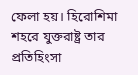ফেলা হয়। হিরোশিমা শহরে যুক্তরাষ্ট্র তার প্রতিহিংসা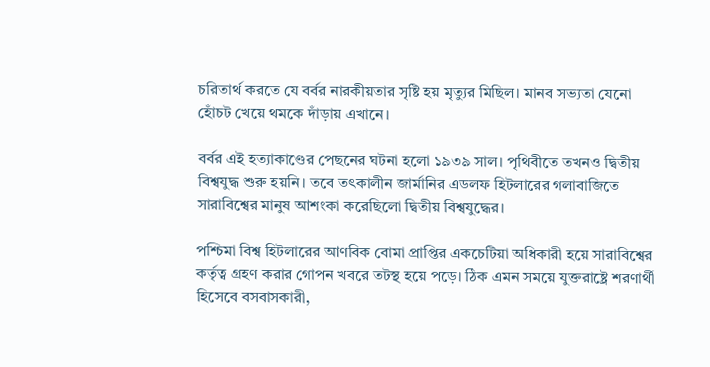চরিতার্থ করতে যে বর্বর নারকীয়তার সৃষ্টি হয় মৃত্যুর মিছিল। মানব সভ্যতা যেনো হোঁচট খেয়ে থমকে দাঁড়ায় এখানে।

বর্বর এই হত্যাকাণ্ডের পেছনের ঘটনা হলো ১৯৩৯ সাল। পৃথিবীতে তখনও দ্বিতীয় বিশ্বযুদ্ধ শুরু হয়নি। তবে তৎকালীন জার্মানির এডলফ হিটলারের গলাবাজিতে সারাবিশ্বের মানুষ আশংকা করেছিলো দ্বিতীয় বিশ্বযুদ্ধের।

পশ্চিমা বিশ্ব হিটলারের আণবিক বোমা প্রাপ্তির একচেটিয়া অধিকারী হয়ে সারাবিশ্বের কর্তৃত্ব গ্রহণ করার গোপন খবরে তটস্থ হয়ে পড়ে। ঠিক এমন সময়ে যুক্তরাষ্ট্রে শরণার্থী হিসেবে বসবাসকারী,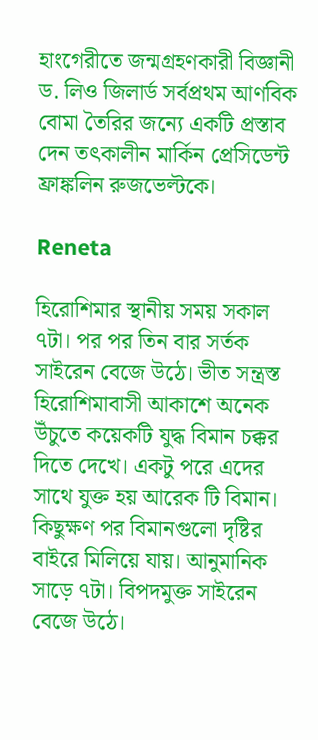হাংগেরীতে জন্মগ্রহণকারী বিজ্ঞানী ড. লিও জিলার্ড সর্বপ্রথম আণবিক বোমা তৈরির জন্যে একটি প্রস্তাব দেন তৎকালীন মার্কিন প্রেসিডেন্ট ফ্রাঙ্কলিন রুজভেল্টকে।

Reneta

হিরোশিমার স্থানীয় সময় সকাল ৭টা। পর পর তিন বার সর্তক সাইরেন বেজে উঠে। ভীত সন্ত্রস্ত হিরোশিমাবাসী আকাশে অনেক উঁচুতে কয়েকটি যুদ্ধ বিমান চক্কর দিতে দেখে। একটু পরে এদের সাথে যুক্ত হয় আরেক টি বিমান। কিছুক্ষণ পর বিমানগুলো দৃষ্টির বাইরে মিলিয়ে যায়। আনুমানিক সাড়ে ৭টা। বিপদমুক্ত সাইরেন বেজে উঠে।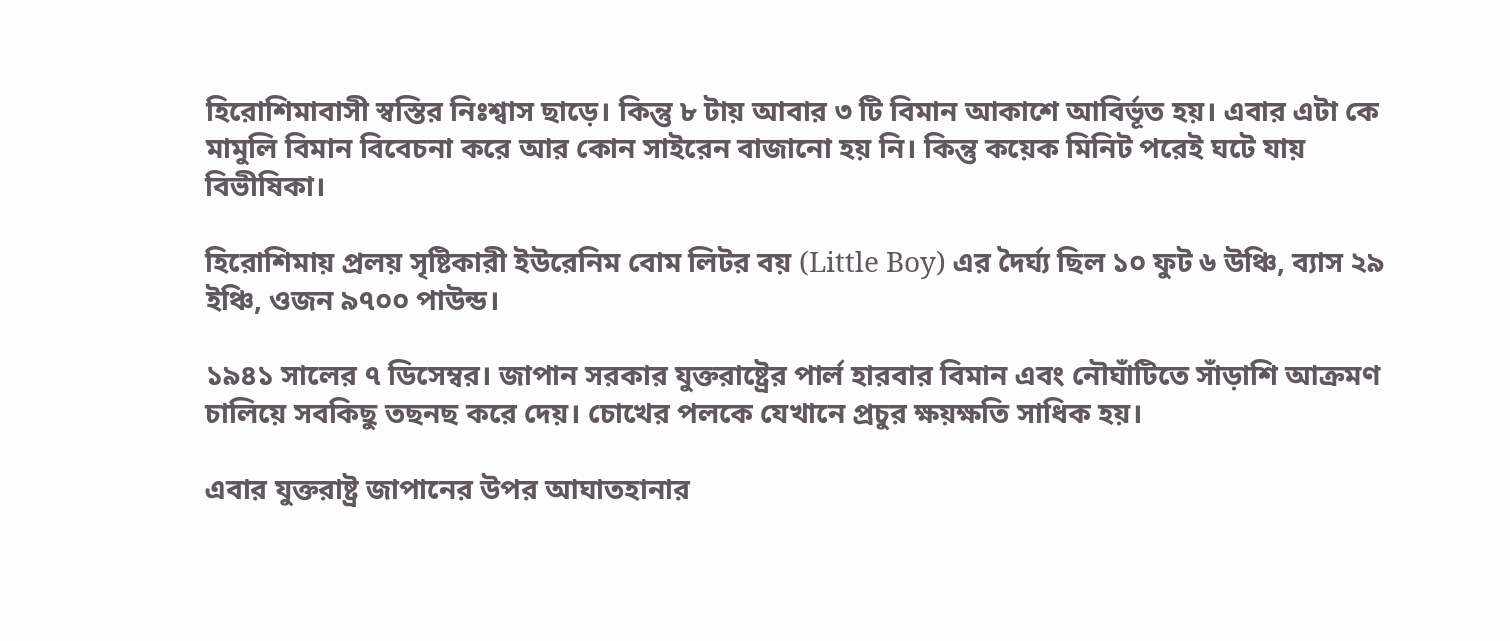হিরোশিমাবাসী স্বস্তির নিঃশ্বাস ছাড়ে। কিন্তু ৮ টায় আবার ৩ টি বিমান আকাশে আবির্ভূত হয়। এবার এটা কে মামুলি বিমান বিবেচনা করে আর কোন সাইরেন বাজানো হয় নি। কিন্তু কয়েক মিনিট পরেই ঘটে যায় বিভীষিকা।

হিরোশিমায় প্রলয় সৃষ্টিকারী ইউরেনিম বোম লিটর বয় (Little Boy) এর দৈর্ঘ্য ছিল ১০ ফুট ৬ উঞ্চি, ব্যাস ২৯ ইঞ্চি, ওজন ৯৭০০ পাউন্ড।

১৯৪১ সালের ৭ ডিসেম্বর। জাপান সরকার যুক্তরাষ্ট্রের পার্ল হারবার বিমান এবং নৌঘাঁটিতে সাঁড়াশি আক্রমণ চালিয়ে সবকিছু তছনছ করে দেয়। চোখের পলকে যেখানে প্রচুর ক্ষয়ক্ষতি সাধিক হয়।

এবার যুক্তরাষ্ট্র জাপানের উপর আঘাতহানার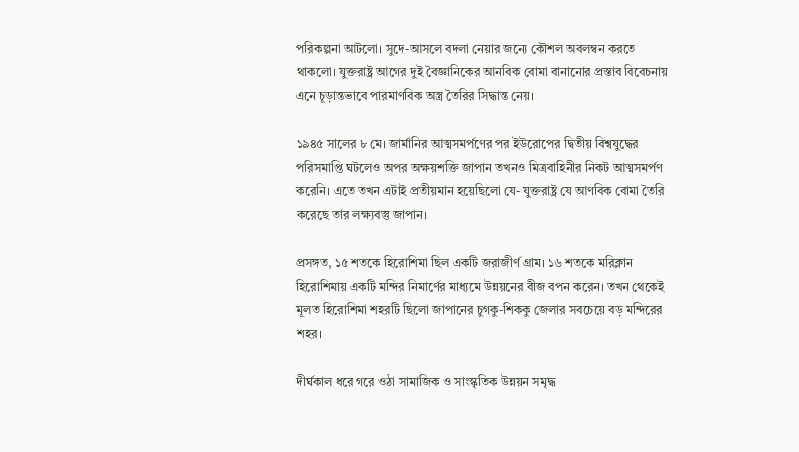পরিকল্পনা আটলো। সুদে-আসলে বদলা নেয়ার জন্যে কৌশল অবলম্বন করতে থাকলো। যুক্তরাষ্ট্র আগের দুই বৈজ্ঞানিকের আনবিক বোমা বানানোর প্রস্তাব বিবেচনায় এনে চূড়ান্তভাবে পারমাণবিক অস্ত্র তৈরির সিদ্ধান্ত নেয়।

১৯৪৫ সালের ৮ মে। জার্মানির আত্মসমর্পণের পর ইউরোপের দ্বিতীয় বিশ্বযুদ্ধের পরিসমাপ্তি ঘটলেও অপর অক্ষয়শক্তি জাপান তখনও মিত্রবাহিনীর নিকট আত্মসমর্পণ করেনি। এতে তখন এটাই প্রতীয়মান হয়েছিলো যে- যুক্তরাষ্ট্র যে আণবিক বোমা তৈরি করেছে তার লক্ষ্যবস্তু জাপান।

প্রসঙ্গত, ১৫ শতকে হিরোশিমা ছিল একটি জরাজীর্ণ গ্রাম। ১৬ শতকে মরিক্লান হিরোশিমায় একটি মন্দির নিমার্ণের মাধ্যমে উন্নয়নের বীজ বপন করেন। তখন থেকেই মূলত হিরোশিমা শহরটি ছিলো জাপানের চুগকু-শিককু জেলার সবচেয়ে বড় মন্দিরের শহর।

দীর্ঘকাল ধরে গরে ওঠা সামাজিক ও সাংস্কৃতিক উন্নয়ন সমৃদ্ধ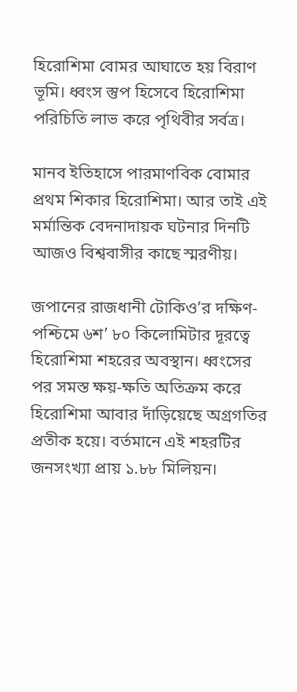হিরোশিমা বোমর আঘাতে হয় বিরাণ ভূমি। ধ্বংস স্তুপ হিসেবে হিরোশিমা পরিচিতি লাভ করে পৃথিবীর সর্বত্র।

মানব ইতিহাসে পারমাণবিক বোমার প্রথম শিকার হিরোশিমা। আর তাই এই মর্মান্তিক বেদনাদায়ক ঘটনার দিনটি আজও বিশ্ববাসীর কাছে স্মরণীয়।

জপানের রাজধানী টোকিও’র দক্ষিণ-পশ্চিমে ৬শ’ ৮০ কিলোমিটার দূরত্বে হিরোশিমা শহরের অবস্থান। ধ্বংসের পর সমস্ত ক্ষয়-ক্ষতি অতিক্রম করে হিরোশিমা আবার দাঁড়িয়েছে অগ্রগতির প্রতীক হয়ে। বর্তমানে এই শহরটির জনসংখ্যা প্রায় ১.৮৮ মিলিয়ন।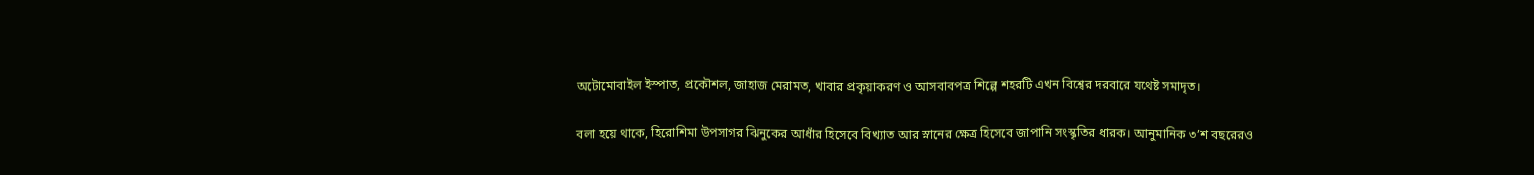অটোমোবাইল ইস্পাত, প্রকৌশল, জাহাজ মেরামত, খাবার প্রকৃয়াকরণ ও আসবাবপত্র শিল্পে শহরটি এখন বিশ্বের দরবারে যথেষ্ট সমাদৃত।

বলা হয়ে থাকে, হিরোশিমা উপসাগর ঝিনুকের আধাঁর হিসেবে বিখ্যাত আর স্নানের ক্ষেত্র হিসেবে জাপানি সংস্কৃতির ধারক। আনুমানিক ৩’শ বছরেরও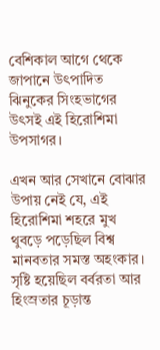বেশিকাল আগে থেকে জাপানে উৎপাদিত ঝিনুকের সিংহভাগের উৎসই এই হিরোশিমা উপসাগর।

এখন আর সেখানে বোঝার উপায় নেই যে, এই হিরোশিমা শহরে মুখ থুবড়ে পড়েছিল বিশ্ব মানবতার সমস্ত অহংকার। সৃষ্টি হয়েছিল বর্বরতা আর হিংস্রতার চূড়ান্ত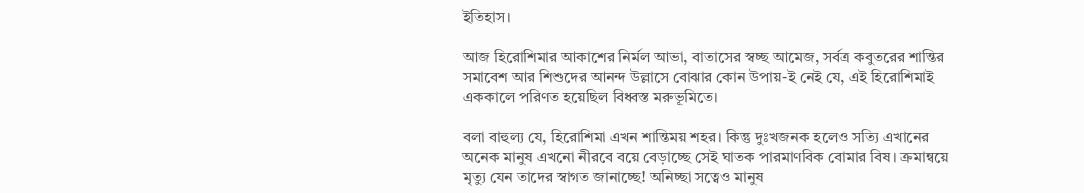ইতিহাস।

আজ হিরোশিমার আকাশের নির্মল আভা, বাতাসের স্বচ্ছ আমেজ, সর্বত্র কবুতরের শান্তির সমাবেশ আর শিশুদের আনন্দ উল্লাসে বোঝার কোন উপায়-ই নেই যে, এই হিরোশিমাই এককালে পরিণত হয়েছিল বিধ্বস্ত মরুভূমিতে।

বলা বাহুল্য যে, হিরোশিমা এখন শান্তিময় শহর। কিন্তু দুঃখজনক হলেও সত্যি এখানের অনেক মানুষ এখনো নীরবে বয়ে বেড়াচ্ছে সেই ঘাতক পারমাণবিক বোমার বিষ। ক্রমান্বয়ে মৃত্যু যেন তাদের স্বাগত জানাচ্ছে! অনিচ্ছা সত্বেও মানুষ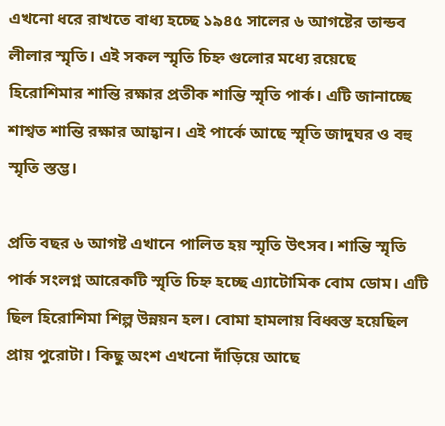এখনো ধরে রাখতে বাধ্য হচ্ছে ১৯৪৫ সালের ৬ আগষ্টের তান্ডব লীলার স্মৃতি। এই সকল স্মৃতি চিহ্ন গুলোর মধ্যে রয়েছে হিরোশিমার শান্তি রক্ষার প্রতীক শান্তি স্মৃতি পার্ক। এটি জানাচ্ছে শাশ্বত শান্তি রক্ষার আহ্বান। এই পার্কে আছে স্মৃতি জাদুঘর ও বহু স্মৃতি স্তম্ভ।

প্রতি বছর ৬ আগষ্ট এখানে পালিত হয় স্মৃতি উৎসব। শান্তি স্মৃতি পার্ক সংলগ্ন আরেকটি স্মৃতি চিহ্ন হচ্ছে এ্যাটোমিক বোম ডোম। এটি ছিল হিরোশিমা শিল্প উন্নয়ন হল। বোমা হামলায় বিধ্বস্ত হয়েছিল প্রায় পুরোটা। কিছু অংশ এখনো দাঁড়িয়ে আছে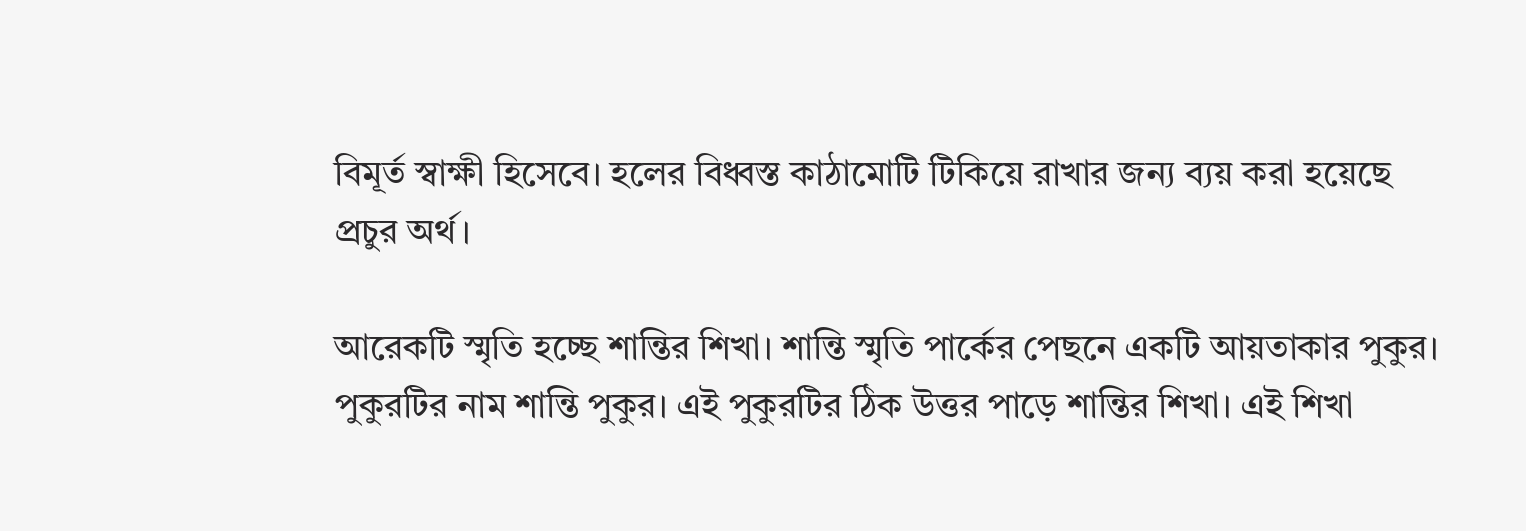বিমূর্ত স্বাক্ষী হিসেবে। হলের বিধ্বস্ত কাঠামোটি টিকিয়ে রাখার জন্য ব্যয় করা হয়েছে প্রচুর অর্থ।

আরেকটি স্মৃতি হচ্ছে শান্তির শিখা। শান্তি স্মৃতি পার্কের পেছনে একটি আয়তাকার পুকুর। পুকুরটির নাম শান্তি পুকুর। এই পুকুরটির ঠিক উত্তর পাড়ে শান্তির শিখা। এই শিখা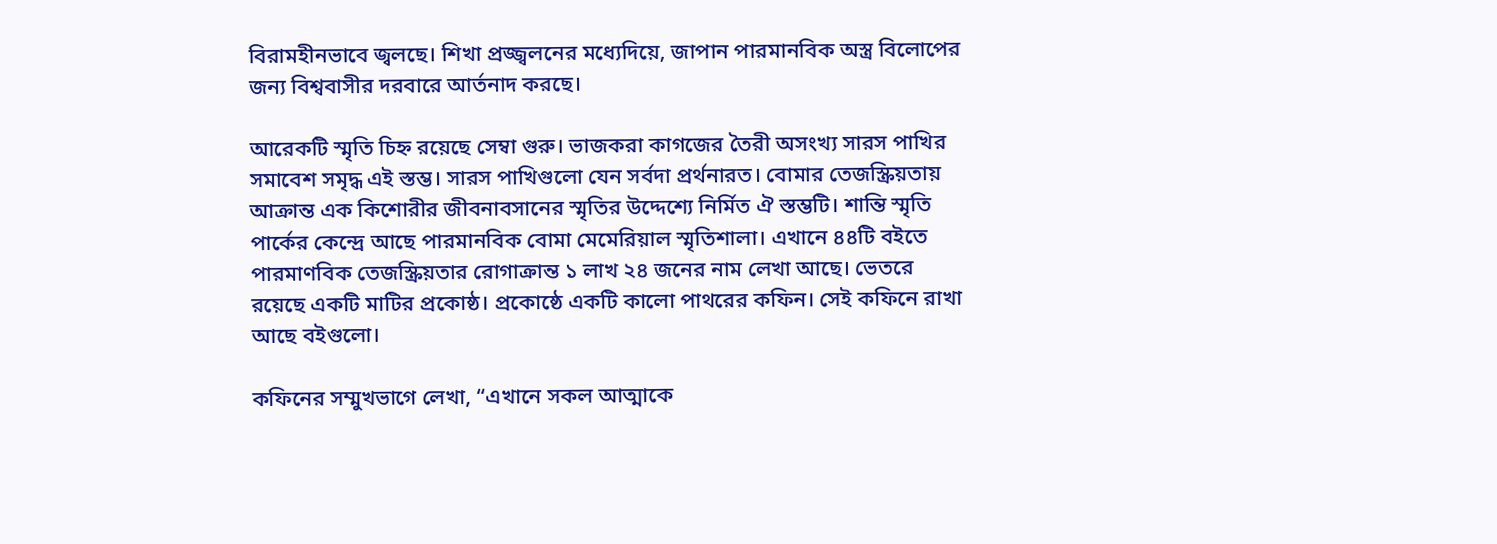বিরামহীনভাবে জ্বলছে। শিখা প্রজ্জ্বলনের মধ্যেদিয়ে, জাপান পারমানবিক অস্ত্র বিলোপের জন্য বিশ্ববাসীর দরবারে আর্তনাদ করছে।

আরেকটি স্মৃতি চিহ্ন রয়েছে সেম্বা গুরু। ভাজকরা কাগজের তৈরী অসংখ্য সারস পাখির সমাবেশ সমৃদ্ধ এই স্তম্ভ। সারস পাখিগুলো যেন সর্বদা প্রর্থনারত। বোমার তেজস্ক্রিয়তায় আক্রান্ত এক কিশোরীর জীবনাবসানের স্মৃতির উদ্দেশ্যে নির্মিত ঐ স্তম্ভটি। শান্তি স্মৃতি পার্কের কেন্দ্রে আছে পারমানবিক বোমা মেমেরিয়াল স্মৃতিশালা। এখানে ৪৪টি বইতে পারমাণবিক তেজস্ক্রিয়তার রোগাক্রান্ত ১ লাখ ২৪ জনের নাম লেখা আছে। ভেতরে রয়েছে একটি মাটির প্রকোষ্ঠ। প্রকোষ্ঠে একটি কালো পাথরের কফিন। সেই কফিনে রাখা আছে বইগুলো।

কফিনের সম্মুখভাগে লেখা, “এখানে সকল আত্মাকে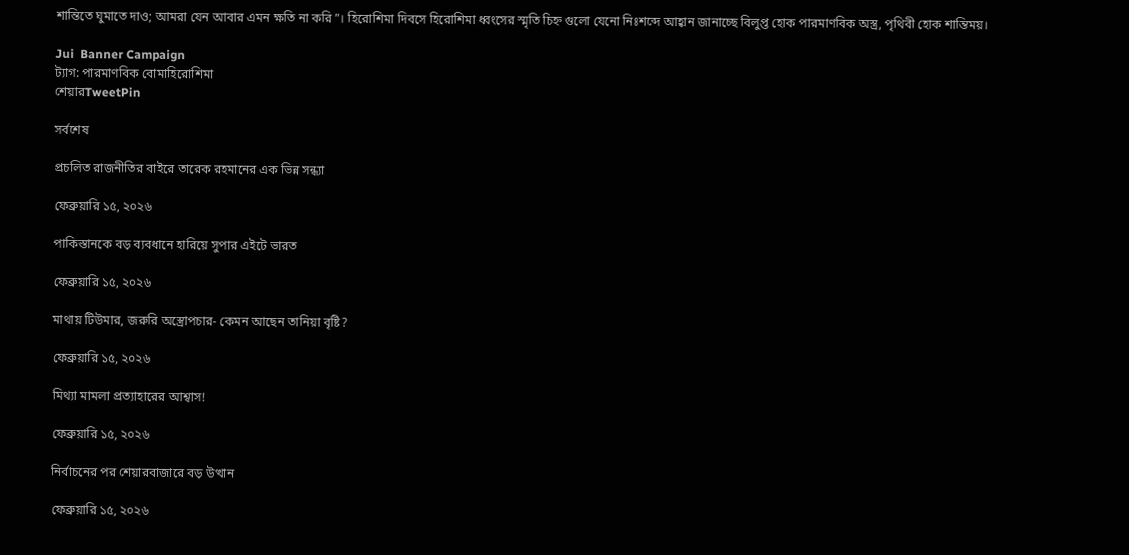শান্তিতে ঘুমাতে দাও; আমরা যেন আবার এমন ক্ষতি না করি”। হিরোশিমা দিবসে হিরোশিমা ধ্বংসের স্মৃতি চিহ্ন গুলো যেনো নিঃশব্দে আহ্বান জানাচ্ছে বিলুপ্ত হোক পারমাণবিক অস্ত্র, পৃথিবী হোক শান্তিময়।

Jui  Banner Campaign
ট্যাগ: পারমাণবিক বোমাহিরোশিমা
শেয়ারTweetPin

সর্বশেষ

প্রচলিত রাজনীতির বাইরে তারেক রহমানের এক ভিন্ন সন্ধ্যা

ফেব্রুয়ারি ১৫, ২০২৬

পাকিস্তানকে বড় ব্যবধানে হারিয়ে সুপার এইটে ভারত

ফেব্রুয়ারি ১৫, ২০২৬

মাথায় টিউমার, জরুরি অস্ত্রোপচার- কেমন আছেন তানিয়া বৃষ্টি?

ফেব্রুয়ারি ১৫, ২০২৬

মিথ্যা মামলা প্রত্যাহারের আশ্বাস!

ফেব্রুয়ারি ১৫, ২০২৬

নির্বাচনের পর শেয়ারবাজারে বড় উত্থান

ফেব্রুয়ারি ১৫, ২০২৬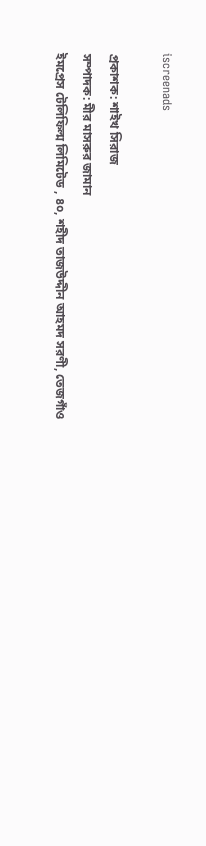iscreenads

প্রকাশক: শাইখ সিরাজ
সম্পাদক: মীর মাসরুর জামান
ইমপ্রেস টেলিফিল্ম লিমিটেড , ৪০, শহীদ তাজউদ্দীন আহমদ সরণী, তেজগাঁও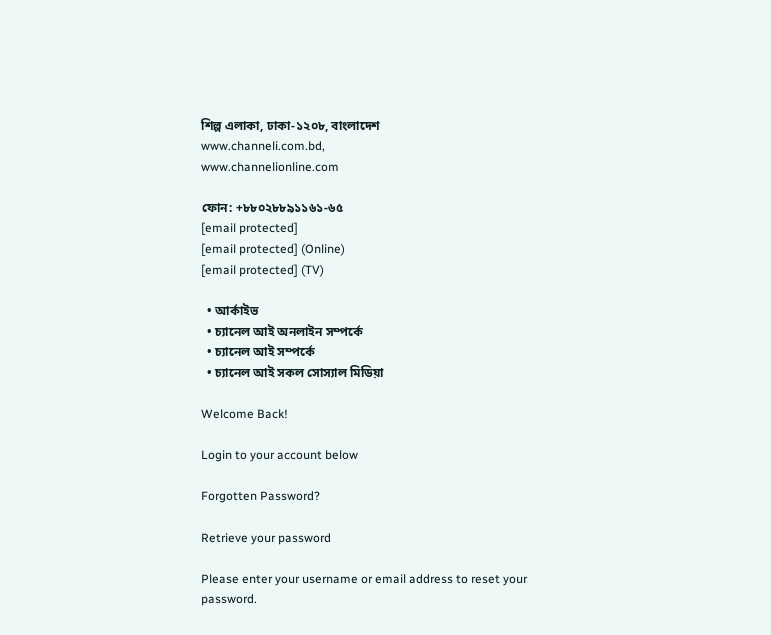শিল্প এলাকা, ঢাকা-১২০৮, বাংলাদেশ
www.channeli.com.bd,
www.channelionline.com

ফোন: +৮৮০২৮৮৯১১৬১-৬৫
[email protected]
[email protected] (Online)
[email protected] (TV)

  • আর্কাইভ
  • চ্যানেল আই অনলাইন সম্পর্কে
  • চ্যানেল আই সম্পর্কে
  • চ্যানেল আই সকল সোস্যাল মিডিয়া

Welcome Back!

Login to your account below

Forgotten Password?

Retrieve your password

Please enter your username or email address to reset your password.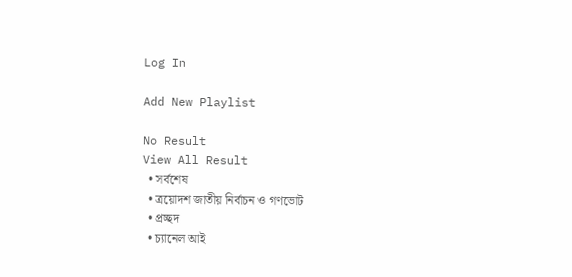Log In

Add New Playlist

No Result
View All Result
  • সর্বশেষ
  • ত্রয়োদশ জাতীয় নির্বাচন ও গণভোট
  • প্রচ্ছদ
  • চ্যানেল আই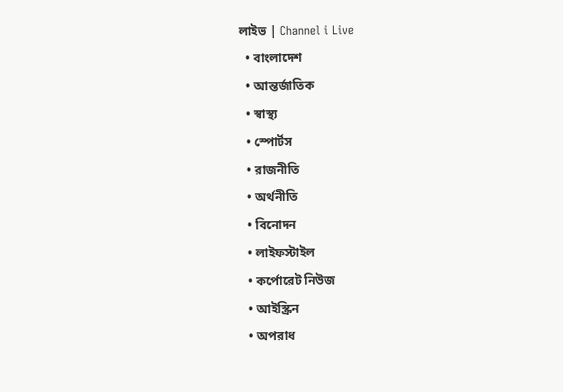লাইভ | Channel i Live
  • বাংলাদেশ
  • আন্তর্জাতিক
  • স্বাস্থ্য
  • স্পোর্টস
  • রাজনীতি
  • অর্থনীতি
  • বিনোদন
  • লাইফস্টাইল
  • কর্পোরেট নিউজ
  • আইস্ক্রিন
  • অপরাধ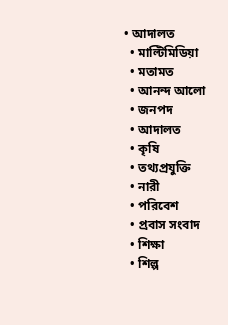• আদালত
  • মাল্টিমিডিয়া
  • মতামত
  • আনন্দ আলো
  • জনপদ
  • আদালত
  • কৃষি
  • তথ্যপ্রযুক্তি
  • নারী
  • পরিবেশ
  • প্রবাস সংবাদ
  • শিক্ষা
  • শিল্প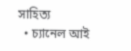সাহিত্য
  • চ্যানেল আই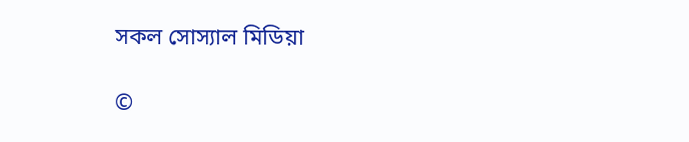সকল সোস্যাল মিডিয়া

©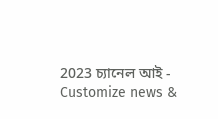2023 চ্যানেল আই - Customize news &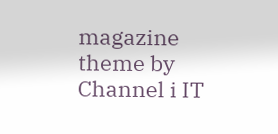magazine theme by Channel i IT